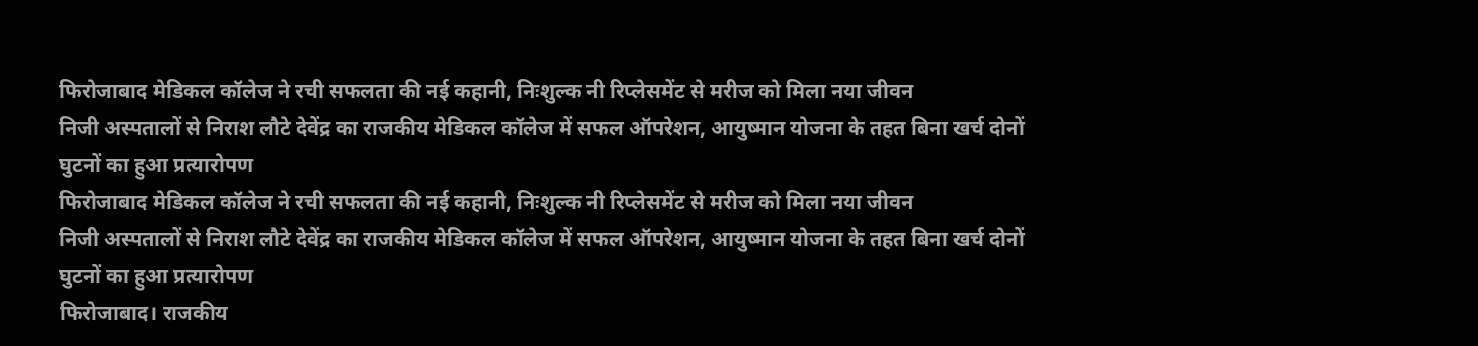फिरोजाबाद मेडिकल कॉलेज ने रची सफलता की नई कहानी, निःशुल्क नी रिप्लेसमेंट से मरीज को मिला नया जीवन
निजी अस्पतालों से निराश लौटे देवेंद्र का राजकीय मेडिकल कॉलेज में सफल ऑपरेशन, आयुष्मान योजना के तहत बिना खर्च दोनों घुटनों का हुआ प्रत्यारोपण
फिरोजाबाद मेडिकल कॉलेज ने रची सफलता की नई कहानी, निःशुल्क नी रिप्लेसमेंट से मरीज को मिला नया जीवन
निजी अस्पतालों से निराश लौटे देवेंद्र का राजकीय मेडिकल कॉलेज में सफल ऑपरेशन, आयुष्मान योजना के तहत बिना खर्च दोनों घुटनों का हुआ प्रत्यारोपण
फिरोजाबाद। राजकीय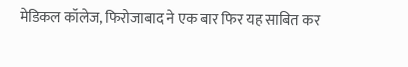मेडिकल कॉलेज, फिरोजाबाद ने एक बार फिर यह साबित कर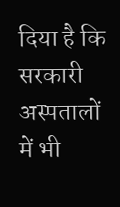दिया है कि सरकारी अस्पतालों में भी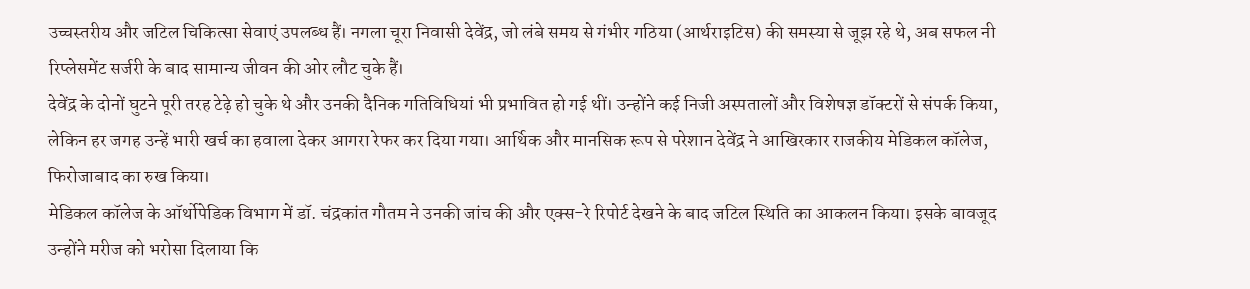उच्चस्तरीय और जटिल चिकित्सा सेवाएं उपलब्ध हैं। नगला चूरा निवासी देवेंद्र, जो लंबे समय से गंभीर गठिया (आर्थराइटिस) की समस्या से जूझ रहे थे, अब सफल नी रिप्लेसमेंट सर्जरी के बाद सामान्य जीवन की ओर लौट चुके हैं।
देवेंद्र के दोनों घुटने पूरी तरह टेढ़े हो चुके थे और उनकी दैनिक गतिविधियां भी प्रभावित हो गई थीं। उन्होंने कई निजी अस्पतालों और विशेषज्ञ डॉक्टरों से संपर्क किया, लेकिन हर जगह उन्हें भारी खर्च का हवाला देकर आगरा रेफर कर दिया गया। आर्थिक और मानसिक रूप से परेशान देवेंद्र ने आखिरकार राजकीय मेडिकल कॉलेज, फिरोजाबाद का रुख किया।
मेडिकल कॉलेज के ऑर्थोपेडिक विभाग में डॉ. चंद्रकांत गौतम ने उनकी जांच की और एक्स-रे रिपोर्ट देखने के बाद जटिल स्थिति का आकलन किया। इसके बावजूद उन्होंने मरीज को भरोसा दिलाया कि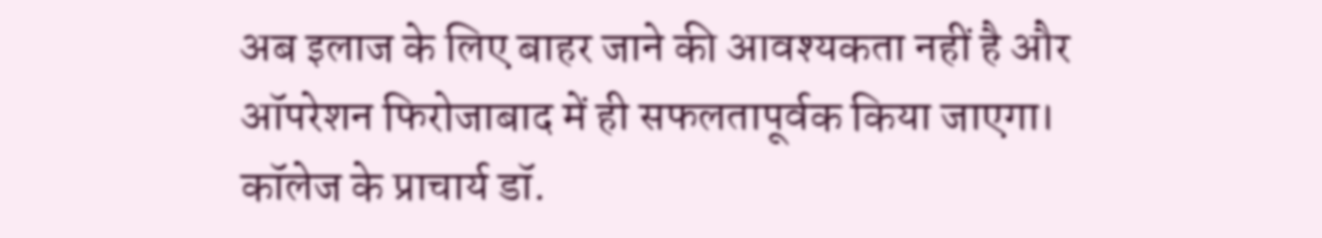अब इलाज के लिए बाहर जाने की आवश्यकता नहीं है और ऑपरेशन फिरोजाबाद में ही सफलतापूर्वक किया जाएगा।
कॉलेज के प्राचार्य डॉ.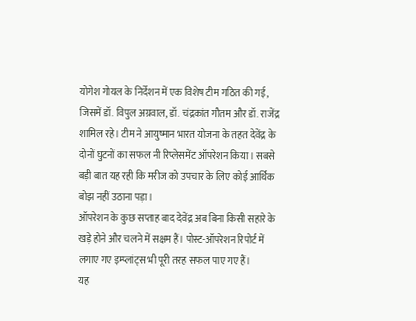योगेश गोयल के निर्देशन में एक विशेष टीम गठित की गई, जिसमें डॉ. विपुल अग्रवाल, डॉ. चंद्रकांत गौतम और डॉ. राजेंद्र शामिल रहे। टीम ने आयुष्मान भारत योजना के तहत देवेंद्र के दोनों घुटनों का सफल नी रिप्लेसमेंट ऑपरेशन किया। सबसे बड़ी बात यह रही कि मरीज को उपचार के लिए कोई आर्थिक बोझ नहीं उठाना पड़ा।
ऑपरेशन के कुछ सप्ताह बाद देवेंद्र अब बिना किसी सहारे के खड़े होने और चलने में सक्षम हैं। पोस्ट-ऑपरेशन रिपोर्ट में लगाए गए इम्प्लांट्स भी पूरी तरह सफल पाए गए हैं।
यह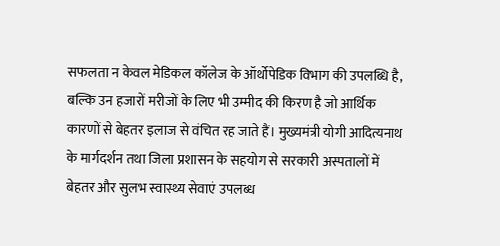सफलता न केवल मेडिकल कॉलेज के ऑर्थोपेडिक विभाग की उपलब्धि है, बल्कि उन हजारों मरीजों के लिए भी उम्मीद की किरण है जो आर्थिक कारणों से बेहतर इलाज से वंचित रह जाते हैं। मुख्यमंत्री योगी आदित्यनाथ के मार्गदर्शन तथा जिला प्रशासन के सहयोग से सरकारी अस्पतालों में बेहतर और सुलभ स्वास्थ्य सेवाएं उपलब्ध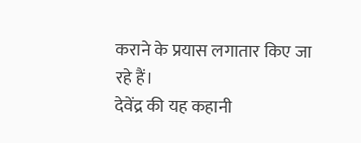कराने के प्रयास लगातार किए जा रहे हैं।
देवेंद्र की यह कहानी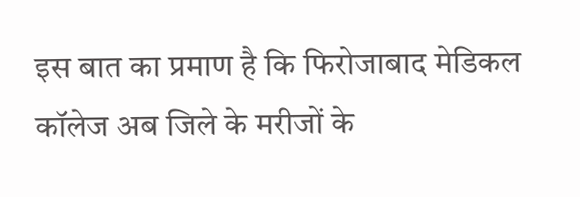इस बात का प्रमाण है कि फिरोजाबाद मेडिकल कॉलेज अब जिले के मरीजों के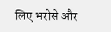लिए भरोसे और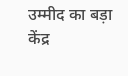उम्मीद का बड़ा केंद्र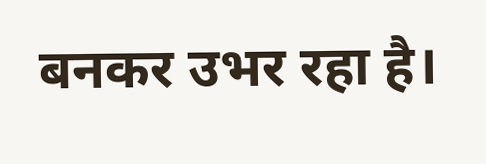बनकर उभर रहा है।